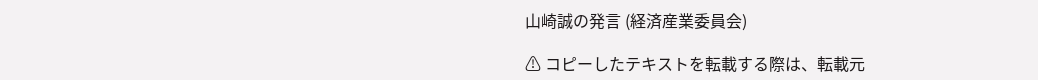山崎誠の発言 (経済産業委員会)

⚠ コピーしたテキストを転載する際は、転載元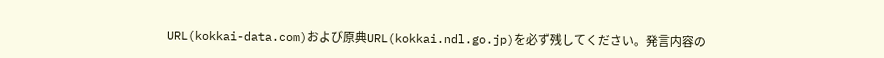URL(kokkai-data.com)および原典URL(kokkai.ndl.go.jp)を必ず残してください。発言内容の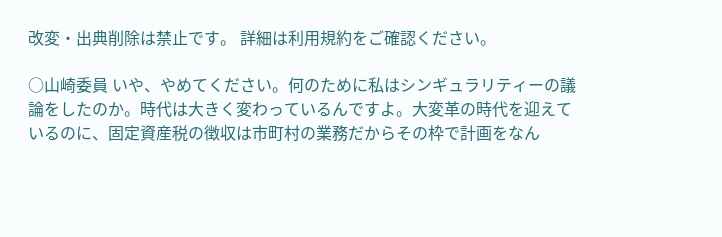改変・出典削除は禁止です。 詳細は利用規約をご確認ください。

○山崎委員 いや、やめてください。何のために私はシンギュラリティーの議論をしたのか。時代は大きく変わっているんですよ。大変革の時代を迎えているのに、固定資産税の徴収は市町村の業務だからその枠で計画をなん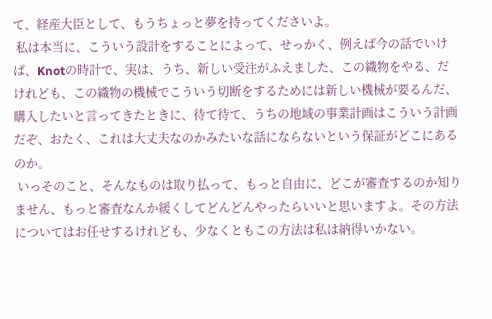て、経産大臣として、もうちょっと夢を持ってくださいよ。
 私は本当に、こういう設計をすることによって、せっかく、例えば今の話でいけば、Knotの時計で、実は、うち、新しい受注がふえました、この織物をやる、だけれども、この織物の機械でこういう切断をするためには新しい機械が要るんだ、購入したいと言ってきたときに、待て待て、うちの地域の事業計画はこういう計画だぞ、おたく、これは大丈夫なのかみたいな話にならないという保証がどこにあるのか。
 いっそのこと、そんなものは取り払って、もっと自由に、どこが審査するのか知りません、もっと審査なんか緩くしてどんどんやったらいいと思いますよ。その方法についてはお任せするけれども、少なくともこの方法は私は納得いかない。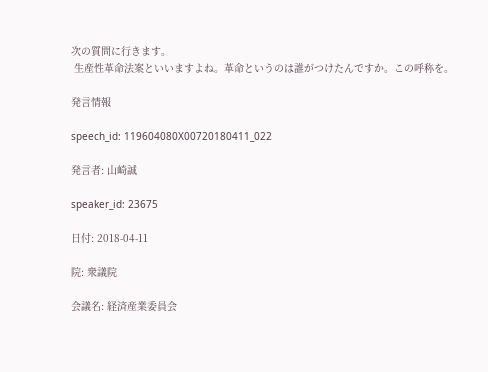次の質問に行きます。
 生産性革命法案といいますよね。革命というのは誰がつけたんですか。この呼称を。

発言情報

speech_id: 119604080X00720180411_022

発言者: 山崎誠

speaker_id: 23675

日付: 2018-04-11

院: 衆議院

会議名: 経済産業委員会